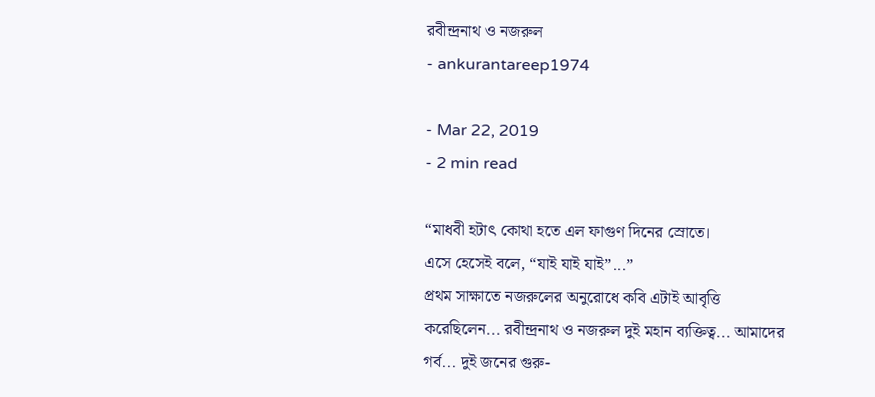রবীন্দ্রনাথ ও নজরুল
- ankurantareep1974

- Mar 22, 2019
- 2 min read

“মাধবী হটাৎ কোথা হতে এল ফাগুণ দিনের স্রোতে।
এসে হেসেই বলে, “যাই যাই যাই”...”
প্রথম সাক্ষাতে নজরুলের অনুরোধে কবি এটাই আবৃত্তি করেছিলেন... রবীন্দ্রনাথ ও নজরুল দুই মহান ব্যক্তিত্ব... আমাদের গর্ব... দুই জনের গুরু-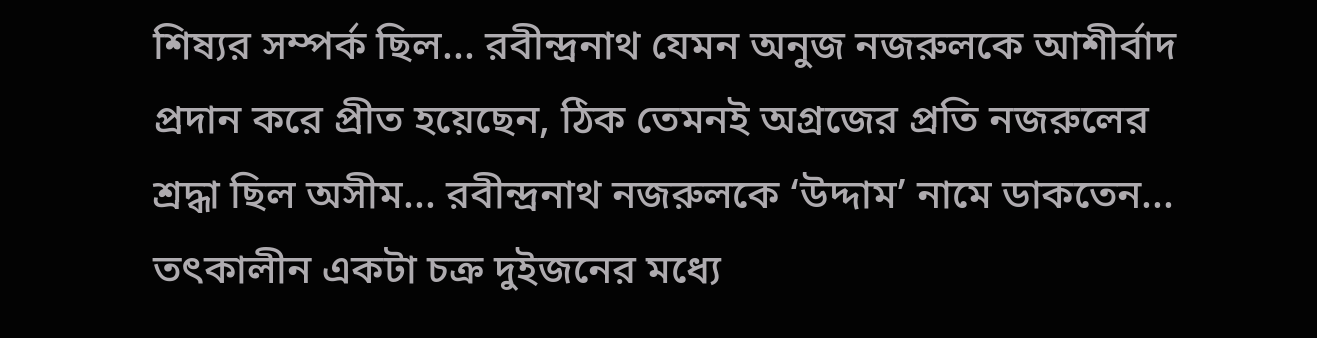শিষ্যর সম্পর্ক ছিল... রবীন্দ্রনাথ যেমন অনুজ নজরুলকে আশীর্বাদ প্রদান করে প্রীত হয়েছেন, ঠিক তেমনই অগ্রজের প্রতি নজরুলের শ্রদ্ধা ছিল অসীম... রবীন্দ্রনাথ নজরুলকে ‘উদ্দাম’ নামে ডাকতেন... তৎকালীন একটা চক্র দুইজনের মধ্যে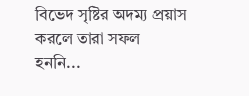বিভেদ সৃষ্টির অদম্য প্রয়াস করলে তারা সফল হননি...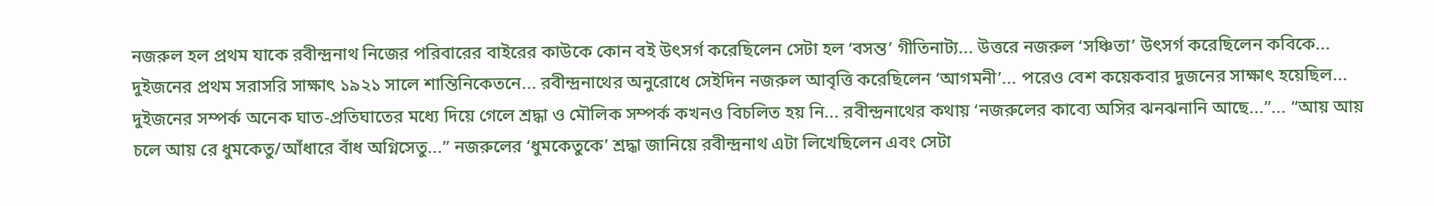নজরুল হল প্রথম যাকে রবীন্দ্রনাথ নিজের পরিবারের বাইরের কাউকে কোন বই উৎসর্গ করেছিলেন সেটা হল ‘বসন্ত’ গীতিনাট্য... উত্তরে নজরুল ‘সঞ্চিতা’ উৎসর্গ করেছিলেন কবিকে... দুইজনের প্রথম সরাসরি সাক্ষাৎ ১৯২১ সালে শান্তিনিকেতনে... রবীন্দ্রনাথের অনুরোধে সেইদিন নজরুল আবৃত্তি করেছিলেন ‘আগমনী’... পরেও বেশ কয়েকবার দুজনের সাক্ষাৎ হয়েছিল... দুইজনের সম্পর্ক অনেক ঘাত-প্রতিঘাতের মধ্যে দিয়ে গেলে শ্রদ্ধা ও মৌলিক সম্পর্ক কখনও বিচলিত হয় নি... রবীন্দ্রনাথের কথায় ‘নজরুলের কাব্যে অসির ঝনঝনানি আছে...”... “আয় আয় চলে আয় রে ধুমকেতু/আঁধারে বাঁধ অগ্নিসেতু...” নজরুলের ‘ধুমকেতুকে’ শ্রদ্ধা জানিয়ে রবীন্দ্রনাথ এটা লিখেছিলেন এবং সেটা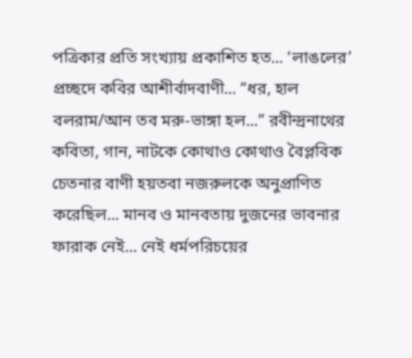পত্রিকার প্রতি সংখ্যায় প্রকাশিত হত... ‘লাঙলের’ প্রচ্ছদে কবির আশীর্বাদবাণী... “ধর, হাল বলরাম/আন তব মরু-ভাঙ্গা হল...” রবীন্দ্রনাথের কবিতা, গান, নাটকে কোথাও কোথাও বৈপ্লবিক চেতনার বাণী হয়তবা নজরুলকে অনুপ্রাণিত করেছিল... মানব ও মানবতায় দুজনের ভাবনার ফারাক নেই... নেই ধর্মপরিচয়ের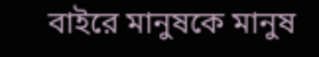বাইরে মানুষকে মানুষ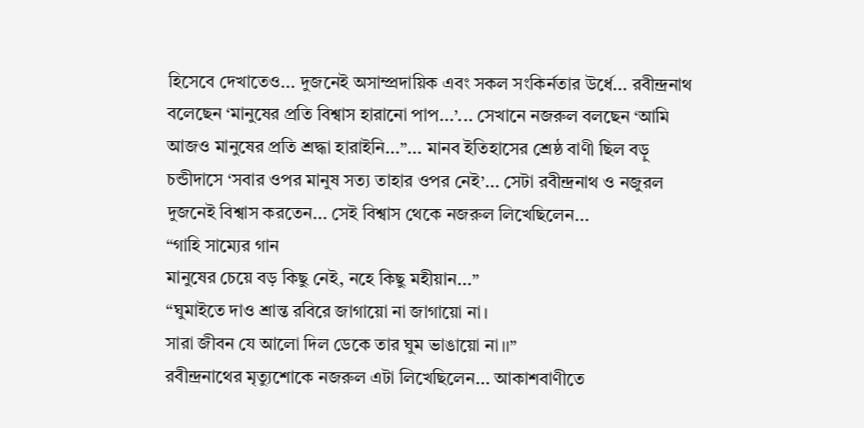হিসেবে দেখাতেও... দুজনেই অসাম্প্রদায়িক এবং সকল সংকির্নতার উর্ধে... রবীন্দ্রনাথ বলেছেন ‘মানুষের প্রতি বিশ্বাস হারানো পাপ...’... সেখানে নজরুল বলছেন ‘আমি আজও মানুষের প্রতি শ্রদ্ধা হারাইনি...”... মানব ইতিহাসের শ্রেষ্ঠ বাণী ছিল বড়ু চন্ডীদাসে ‘সবার ওপর মানুষ সত্য তাহার ওপর নেই’... সেটা রবীন্দ্রনাথ ও নজুরল দুজনেই বিশ্বাস করতেন... সেই বিশ্বাস থেকে নজরুল লিখেছিলেন...
“গাহি সাম্যের গান
মানুষের চেয়ে বড় কিছু নেই, নহে কিছু মহীয়ান...”
“ঘুমাইতে দাও শ্রান্ত রবিরে জাগায়ো না জাগায়ো না।
সারা জীবন যে আলো দিল ডেকে তার ঘুম ভাঙায়ো না।।”
রবীন্দ্রনাথের মৃত্যুশোকে নজরুল এটা লিখেছিলেন... আকাশবাণীতে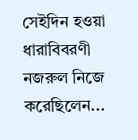সেইদিন হওয়া ধারাবিবরণী নজরুল নিজে করেছিলেন...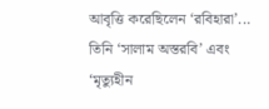আবৃত্তি করেছিলেন ‘রবিহারা’... তিনি ‘সালাম অস্তরবি’ এবং ‘মৃত্যুহীন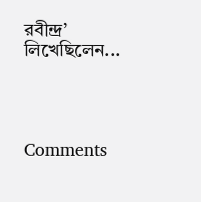রবীন্দ্র’ লিখেছিলেন...




Comments